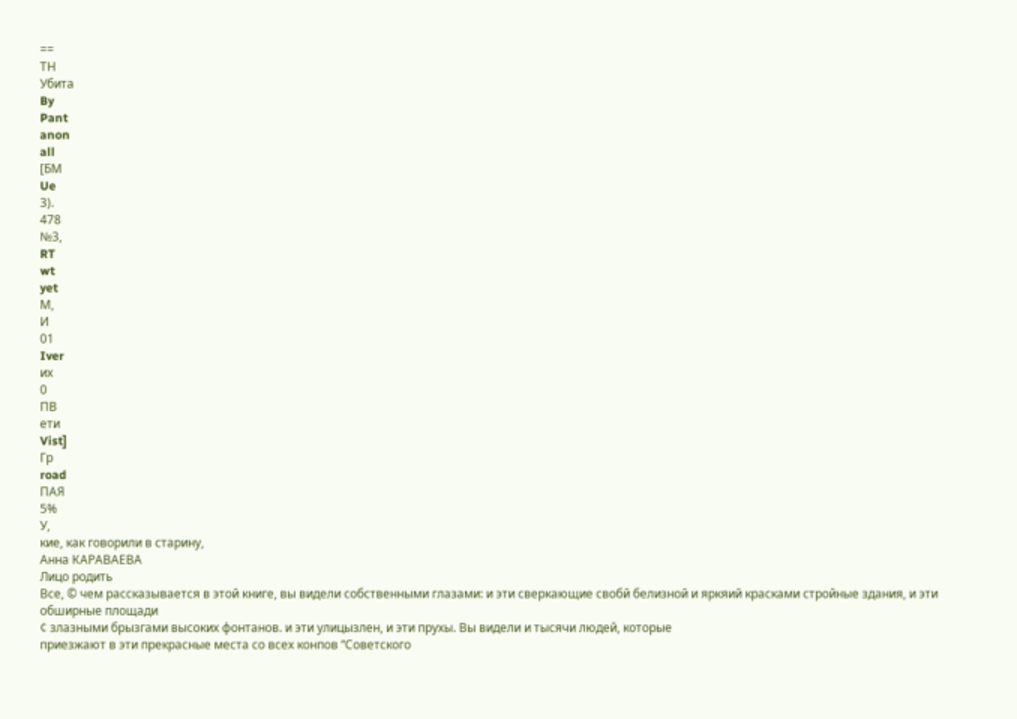==
ТН
Убита
By
Pant
anon
all
[БМ
Ue
3).
478
№3,
RT
wt
yet
М,
И
01
Iver
их
0
ПВ
ети
Vist]
Гр
road
ПАЯ
5%
У,
кие, как говорили в старину,
Анна КАРАВАЕВА
Лицо родить
Все, © чем рассказывается в этой книге, вы видели собственными глазами: и эти сверкающие свобй белизной и яркяий красками стройные здания, и эти обширные площади
¢ злазными брызгами высоких фонтанов. и эти улицызлен, и эти прухы. Вы видели и тысячи людей, которые
приезжают в эти прекрасные места со всех конпов “Советского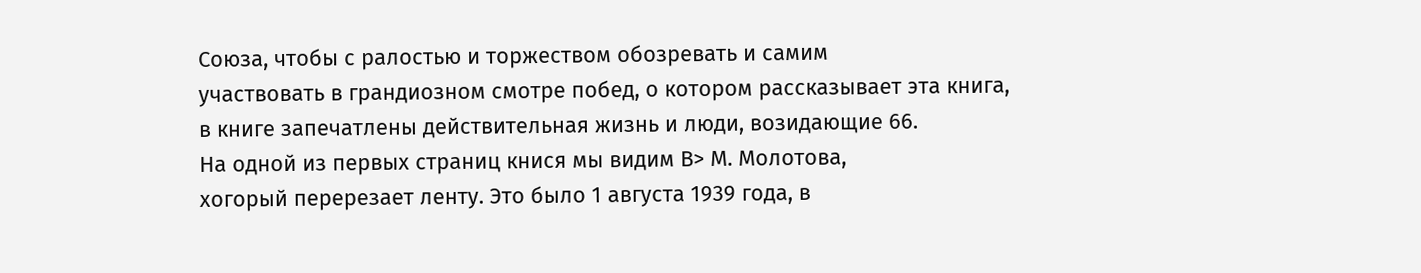Союза, чтобы с ралостью и торжеством обозревать и самим
участвовать в грандиозном смотре побед, о котором рассказывает эта книга,
в книге запечатлены действительная жизнь и люди, возидающие 66.
На одной из первых страниц книся мы видим В> М. Молотова,
хогорый перерезает ленту. Это было 1 августа 1939 года, в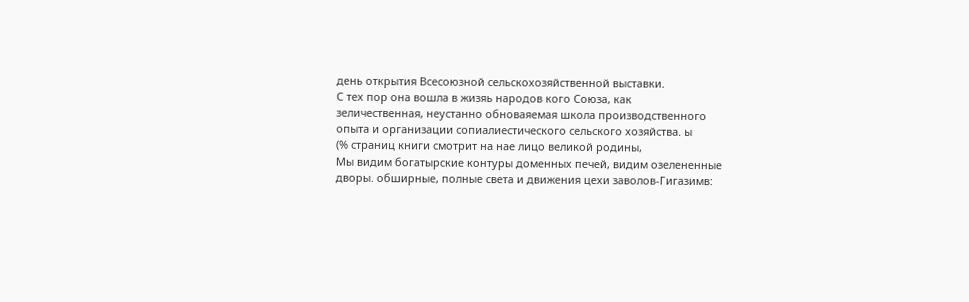день открытия Всесоюзной сельскохозяйственной выставки.
С тех пор она вошла в жизяь народов кого Союза, как
зеличественная, неустанно обноваяемая школа производственного опыта и организации сопиалиестического сельского хозяйства. ы
(% страниц книги смотрит на нае лицо великой родины,
Мы видим богатырские контуры доменных печей, видим озелененные дворы. обширные, полные света и движения цехи заволов-Гигазимв: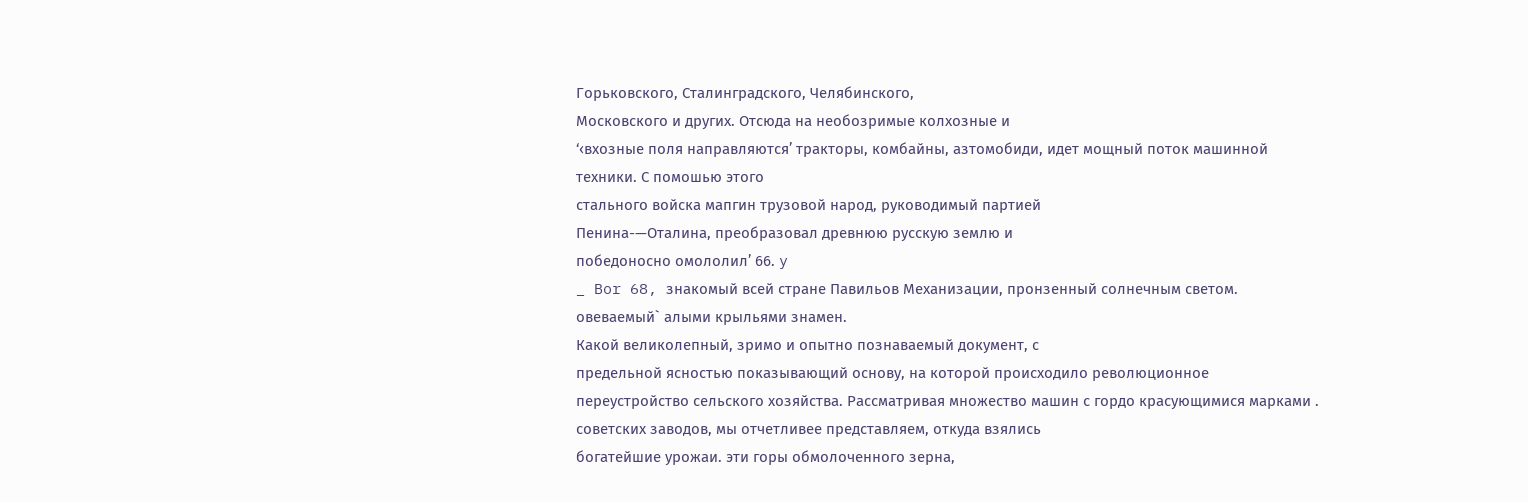Горьковского, Сталинградского, Челябинского,
Московского и других. Отсюда на необозримые колхозные и
‘‹вхозные поля направляются’ тракторы, комбайны, азтомобиди, идет мощный поток машинной техники. С помошью этого
стального войска мапгин трузовой народ, руководимый партией
Пенина-—Оталина, преобразовал древнюю русскую землю и
победоносно омололил’ 66. y
_ Bor 68, знакомый всей стране Павильов Механизации, пронзенный солнечным светом. овеваемый` алыми крыльями знамен.
Какой великолепный, зримо и опытно познаваемый документ, с
предельной ясностью показывающий основу, на которой происходило революционное переустройство сельского хозяйства. Рассматривая множество машин с гордо красующимися марками .
советских заводов, мы отчетливее представляем, откуда взялись
богатейшие урожаи. эти горы обмолоченного зерна,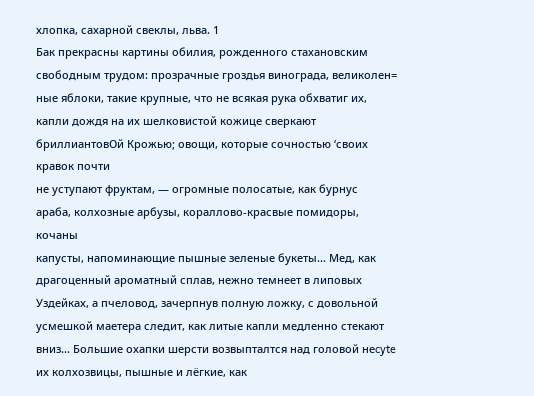хлопка, сахарной свеклы, льва. 1
Бак прекрасны картины обилия, рожденного стахановским
свободным трудом: прозрачные гроздья винограда, великолен=
ные яблоки, такие крупные, что не всякая рука обхватиг их,
капли дождя на их шелковистой кожице сверкают бриллиантовОй Крожью; овощи, которые сочностью ‘своих кравок почти
не уступают фруктам, — огромные полосатые, как бурнус
араба, колхозные арбузы, кораллово-красвые помидоры, кочаны
капусты, напоминающие пышные зеленые букеты... Мед, как
драгоценный ароматный сплав, нежно темнеет в липовых
Уздейках, а пчеловод, зачерпнув полную ложку, с довольной
усмешкой маетера следит, как литые капли медленно стекают
вниз... Большие охапки шерсти возвыпталтся над головой неcyte их колхозвицы, пышные и лёгкие, как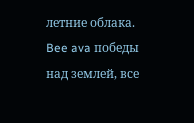летние облака.
Bee ava победы над землей, все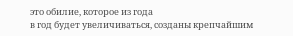это обилие, которое из года
в год будет увеличиваться, созданы крепчайшим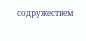содружествем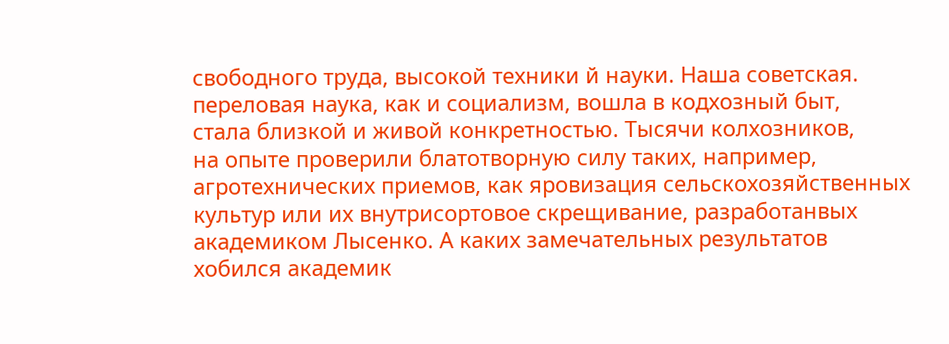свободного труда, высокой техники й науки. Наша советская.
переловая наука, как и социализм, вошла в кодхозный быт,
стала близкой и живой конкретностью. Тысячи колхозников,
на опыте проверили блатотворную силу таких, например, агротехнических приемов, как яровизация сельскохозяйственных
культур или их внутрисортовое скрещивание, разработанвых академиком Лысенко. А каких замечательных результатов
хобился академик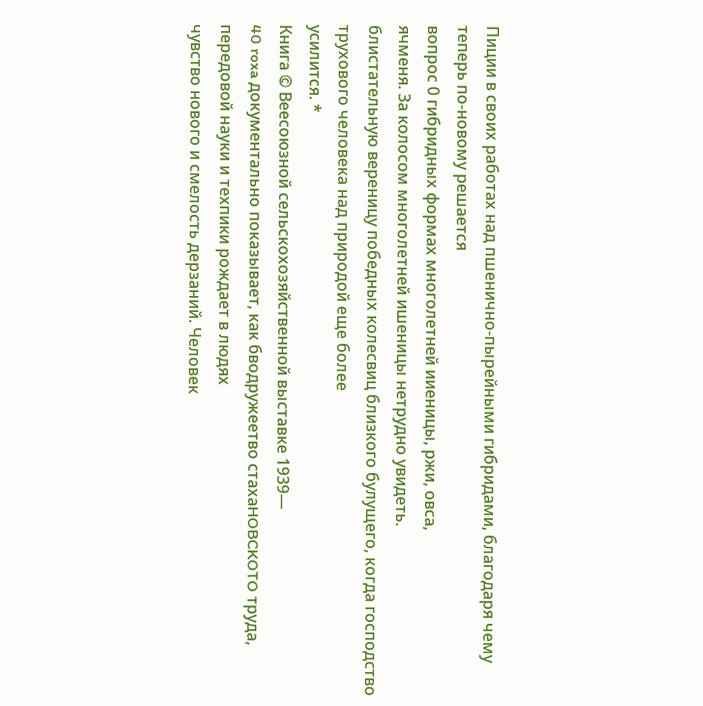Пиции в своих работах над пшенично-пырейными гибридами, благодаря чему теперь по-новому решается
вопрос 0 гибридных формах многолетней ииеницы, ржи, овса,
ячменя. За колосом многолетней ишеницы нетрудно увидеть.
блистательную вереницу победных колесвиц близкого булущего, когда господство трухового человека над природой еще более
усилится. *
Книга © Веесоюзной сельскохозяйственной выставке 1939—
40 roxa документально показывает, как бводружеетво стахаHOBCKOTO труда, передовой науки и техпики рождает в людях
чувство нового и смелость дерзаний. Человек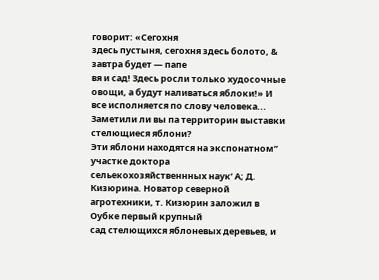говорит: «Сегохня
здесь пустыня, сегохня здесь болото, & завтра будет — папе
вя и сад! Здесь росли только худосочные овощи, а будут наливаться яблоки!» И все исполняется по слову человека... Заметили ли вы па территорин выставки стелющиеся яблони?
Эти яблони находятся на экспонатном” участке доктора сельекохозяйственнных наук’ А; Д. Кизюрина. Новатор северной
агротехники, т. Кизюрин заложил в Оубке первый крупный
сад стелющихся яблоневых деревьев, и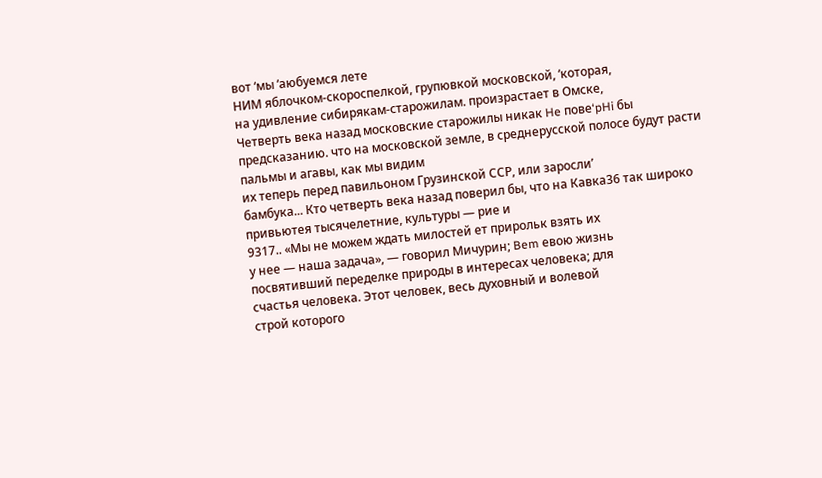вот ‘мы ‘аюбуемся лете
НИМ яблочком-скороспелкой, групювкой московской, ‘которая,
на удивление сибирякам-старожилам. произрастает в Омске,
Четверть века назад московские старожилы никак He пове‘pHi бы предсказанию. что на московской земле, в среднерусской полосе будут расти пальмы и агавы, как мы видим
их теперь перед павильоном Грузинской ССР, или заросли’
бамбука... Кто четверть века назад поверил бы, что на Кавка36 так широко привьютея тысячелетние, культуры — рие и
9317.. «Мы не можем ждать милостей ет прирольк взять их
у нее — наша задача», — говорил Мичурин; Bem евою жизнь
посвятивший переделке природы в интересах человека; для
счастья человека. Этот человек, весь духовный и волевой
строй которого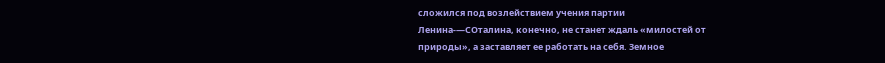сложился под возлействием учения партии
Ленина-—СОталина, конечно, не станет ждаль «милостей от
природы», а заставляет ее работать на себя. Земное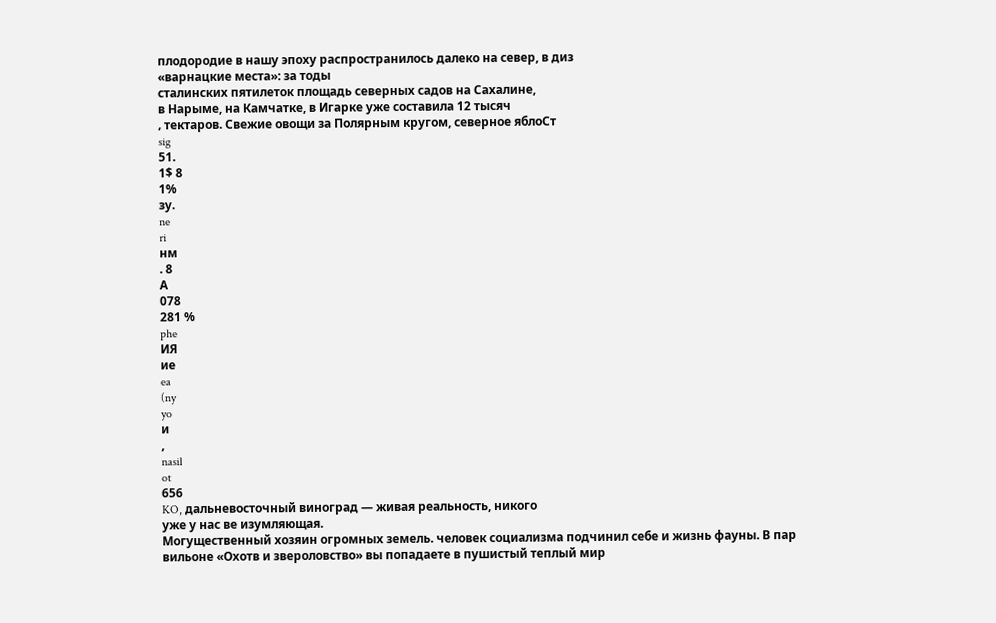плодородие в нашу эпоху распространилось далеко на север, в диз
«варнацкие места»: за тоды
сталинских пятилеток площадь северных садов на Сахалине,
в Нарыме, на Камчатке, в Игарке уже составила 12 тысяч
‚ тектаров. Свежие овощи за Полярным кругом, северное яблоСт
sig
51.
1$ 8
1%
зу.
ne
ri
нм
. 8
А
078
281 %
phe
ИЯ
ие
ea
(ny
yo
и
,
nasil
ot
656
KO, дальневосточный виноград — живая реальность, никого
уже у нас ве изумляющая.
Могущественный хозяин огромных земель. человек социализма подчинил себе и жизнь фауны. В пар
вильоне «Охотв и звероловство» вы попадаете в пушистый теплый мир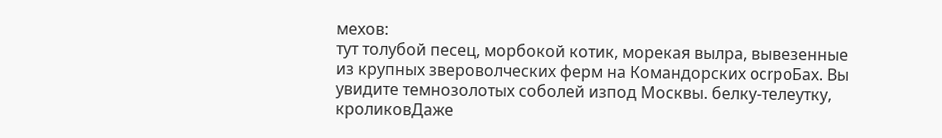мехов:
тут толубой песец, морбокой котик, морекая вылра, вывезенные из крупных звероволческих ферм на Командорских ocrpoБах. Вы увидите темнозолотых соболей изпод Москвы. белку-телеутку, кроликовДаже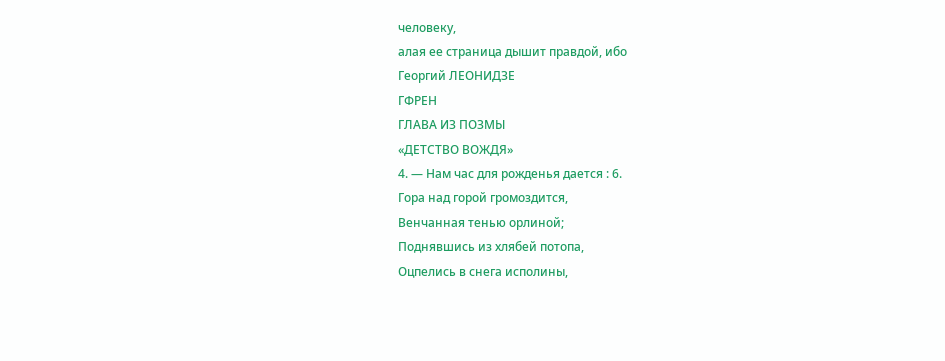человеку,
алая ее страница дышит правдой, ибо
Георгий ЛЕОНИДЗЕ
ГФРЕН
ГЛАВА ИЗ ПОЗМЫ
«ДЕТСТВО ВОЖДЯ»
4. — Нам час для рожденья дается : 6.
Гора над горой громоздится,
Венчанная тенью орлиной;
Поднявшись из хлябей потопа,
Оцпелись в снега исполины,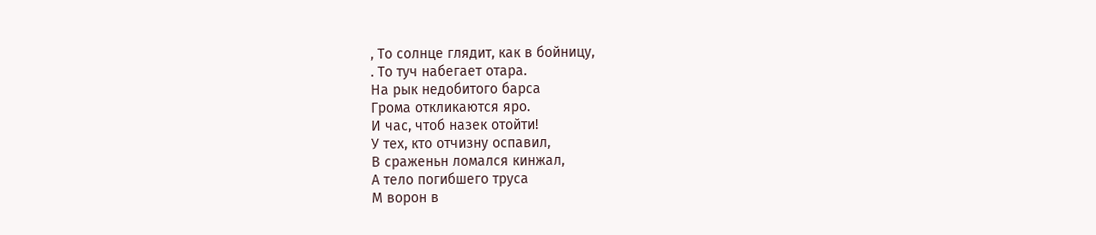‚ То солнце глядит, как в бойницу,
. То туч набегает отара.
На рык недобитого барса
Грома откликаются яро.
И час, чтоб назек отойти!
У тех, кто отчизну оспавил,
В сраженьн ломался кинжал,
А тело погибшего труса
М ворон в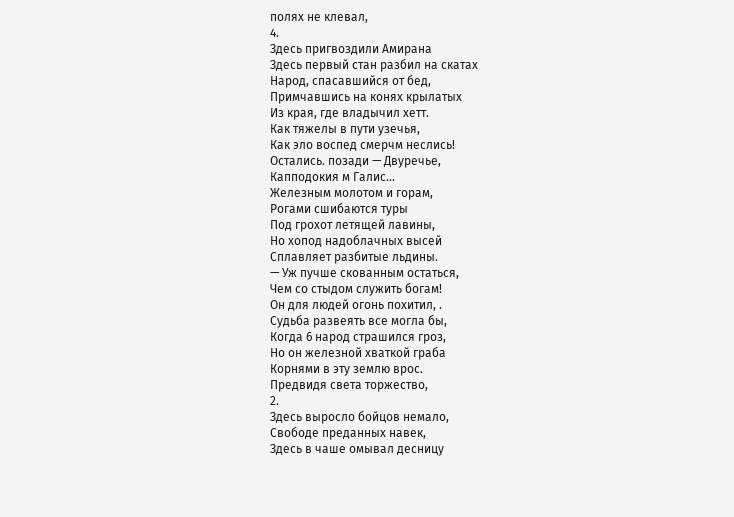полях не клевал,
4.
Здесь пригвоздили Амирана
Здесь первый стан разбил на скатах
Народ, спасавшийся от бед,
Примчавшись на конях крылатых
Из края, где владычил хетт.
Как тяжелы в пути узечья,
Как эло воспед смерчм неслись!
Остались. позади — Двуречье,
Капподокия м Галис...
Железным молотом и горам,
Рогами сшибаются туры
Под грохот летящей лавины,
Но хопод надоблачных высей
Сплавляет разбитые льдины.
— Уж пучше скованным остаться,
Чем со стыдом служить богам!
Он для людей огонь похитил, .
Судьба развеять все могла бы,
Когда 6 народ страшился гроз,
Но он железной хваткой граба
Корнями в эту землю врос.
Предвидя света торжество,
2.
Здесь выросло бойцов немало,
Свободе преданных навек,
Здесь в чаше омывал десницу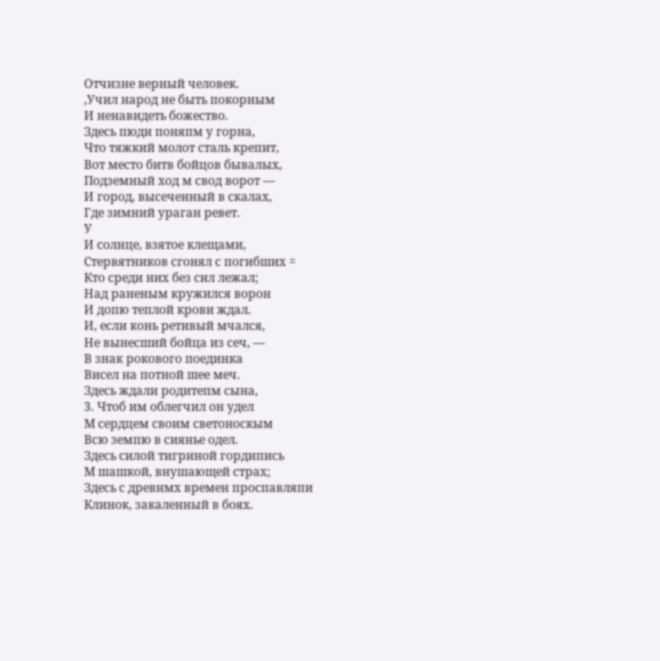Отчизне верный человек.
‚Учил народ не быть покорным
И ненавидеть божество.
Здесь пюди поняпм у горна,
Что тяжкий молот сталь крепит,
Вот место битв бойцов бывалых,
Подземный ход м свод ворот —
И город, высеченный в скалах,
Где зимний ураган ревет.
У
И солнце, взятое клещами,
Стервятников сгонял с погибших =
Кто среди них без сил лежал;
Над раненым кружился ворон
И допю теплой крови ждал.
И, если конь ретивый мчался,
Не вынесший бойца из сеч, —
В знак рокового поединка
Висел на потной шее меч.
Здесь ждали родитепм сына,
3. Чтоб им облегчил он удел
М сердцем своим светоноскым
Всю земпю в сиянье одел.
Здесь силой тигриной гордипись
М шашкой, внушающей страх;
Здесь с древнмх времен проспавляпи
Клинок, закаленный в боях.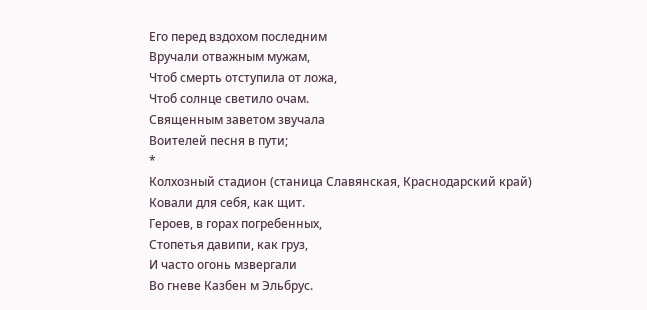Его перед вздохом последним
Вручали отважным мужам,
Чтоб смерть отступила от ложа,
Чтоб солнце светило очам.
Священным заветом звучала
Воителей песня в пути;
*
Колхозный стадион (станица Славянская, Краснодарский край)
Ковали для себя, как щит.
Героев, в горах погребенных,
Стопетья давипи, как груз,
И часто огонь мзвергали
Во гневе Казбен м Эльбрус.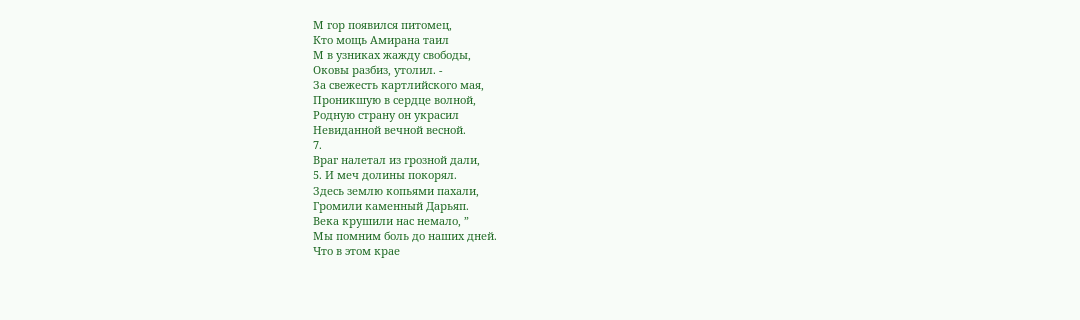М гор появился питомец,
Кто мощь Амирана таил
М в узниках жажду свободы,
Оковы разбиз, утолил. -
За свежесть картлийского мая,
Проникшую в сердце волной,
Родную страну он украсил
Невиданной вечной весной.
7.
Враг налетал из грозной дали,
5. И меч долины покорял.
Здесь землю копьями пахали,
Громили каменный Дарьяп.
Века крушили нас немало, ”
Мы помним боль до наших дней.
Что в этом крае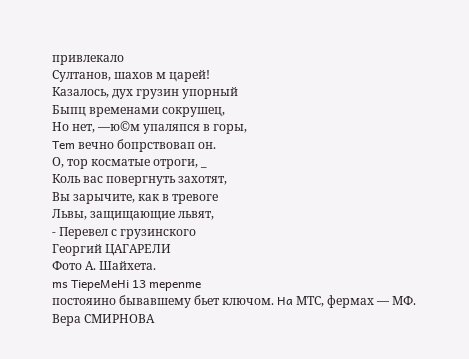привлекало
Султанов, шахов м царей!
Казалось, дух грузин упорный
Быпц временами сокрушец,
Но нет, —ю©м упаляпся в горы,
Tem вечно бопрствовап он.
О, тор косматые отроги, _
Коль вас повергнуть захотят,
Вы зарычите, как в тревоге
Львы, защищающие львят,
- Перевел с грузинского
Георгий ЦАГАРЕЛИ
Фото А. Шайхета.
ms TiepeMeHi 13 mepenme
постояино бывавшему бьет ключом. Ha МТС, фермах — МФ.
Вера СМИРНОВА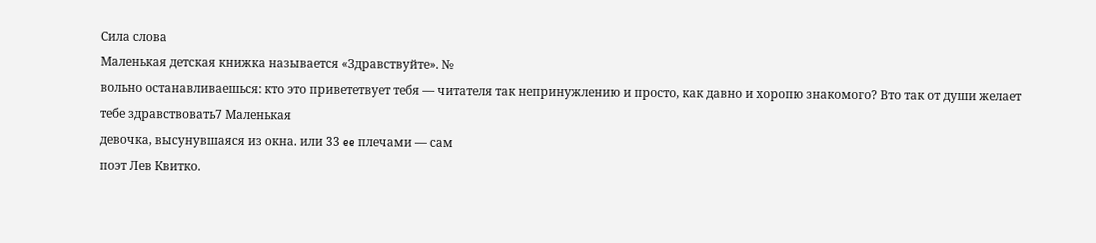Сила слова
Маленькая детская книжка называется «Здравствуйте». №
вольно останавливаешься: кто это привететвует тебя — читателя так непринужлению и просто, как давно и хоропю знакомого? Вто так от души желает тебе здравствовать7 Маленькая
девочка, высунувшаяся из окна. или 33 ee плечами — сам
поэт Лев Квитко.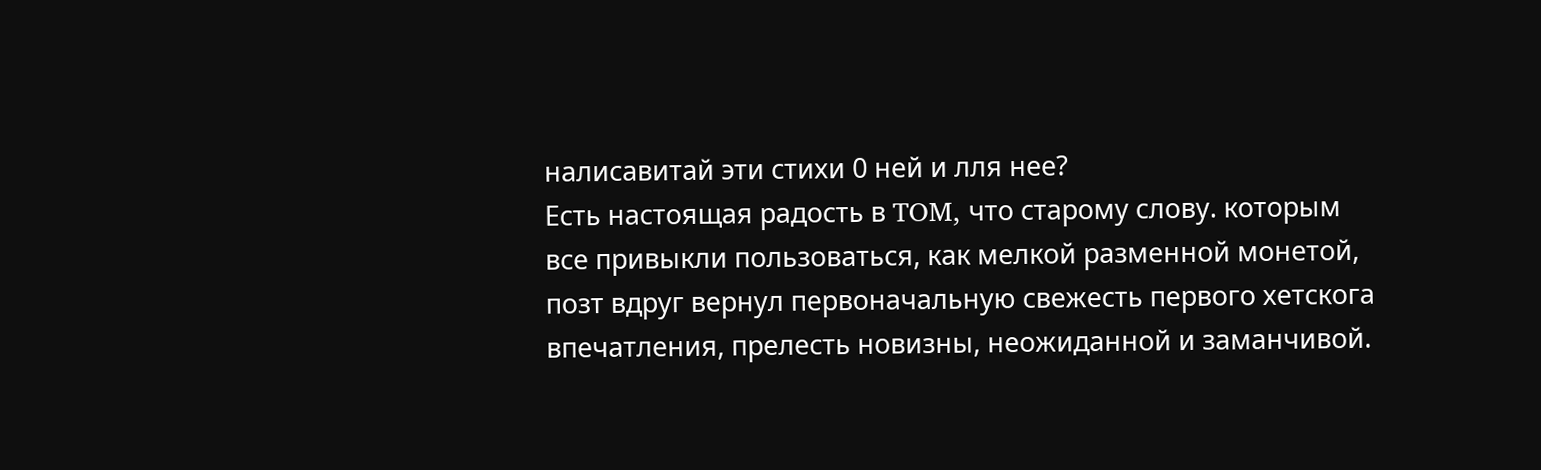налисавитай эти стихи 0 ней и лля нее?
Есть настоящая радость в TOM, что старому слову. которым
все привыкли пользоваться, как мелкой разменной монетой,
позт вдруг вернул первоначальную свежесть первого хетскога
впечатления, прелесть новизны, неожиданной и заманчивой.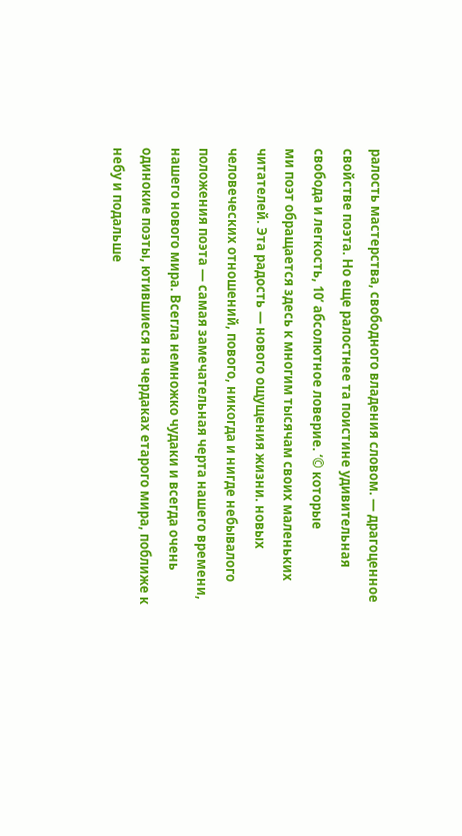ралость мастерства, свободного владения словом. — драгоценное свойстве поэта. Но еще ралостнее та поистине удивительная свобода и легкость, 10’ абсолютное ловерие. ‘© которые
ми поэт обращается здесь к многим тысячам своих маленьких
читателей. Эта радость — нового ощущения жизни. новых человеческих отношений, пового, никогда и нигде небывалого положения поэта — самая замечательная черта нашего времени,
нашего нового мира. Всегла немножко чудаки и всегда очень
одинокие поэты, ютившиеся на чердаках етарого мира, поближе к небу и подальше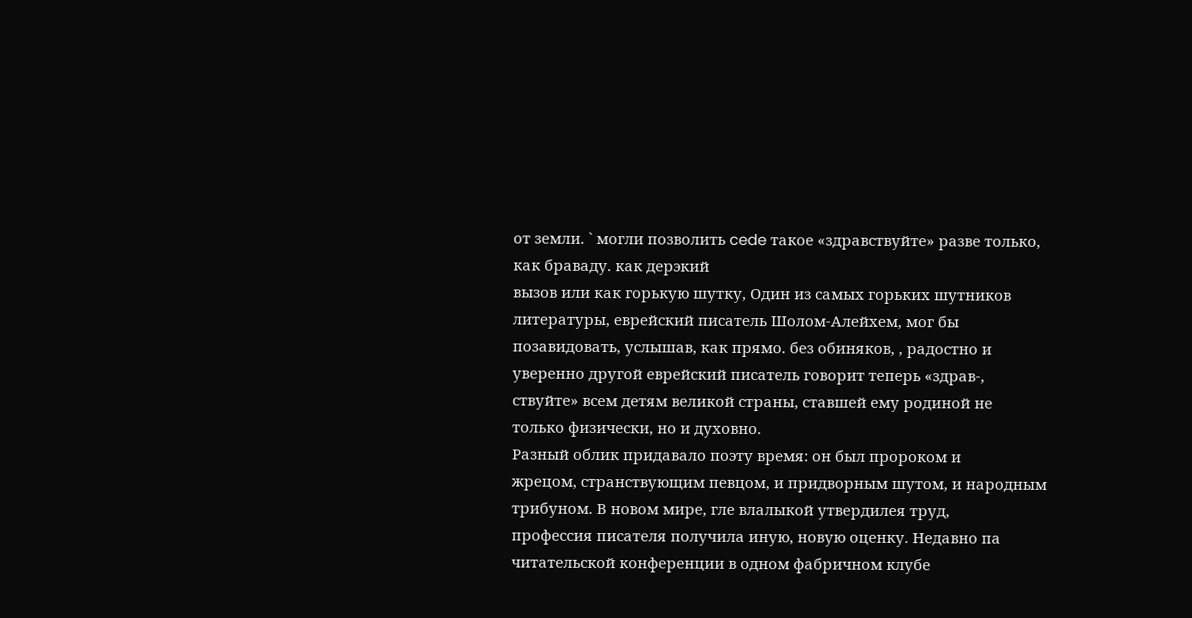от земли. ` могли позволить cede такое «здравствуйте» разве только, как браваду. как дерэкий
вызов или как горькую шутку, Один из самых горьких шутников литературы, еврейский писатель Шолом-Алейхем, мог бы
позавидовать, услышав, как прямо. без обиняков, ‚ радостно и
уверенно другой еврейский писатель говорит теперь «здрав-,
ствуйте» всем детям великой страны, ставшей ему родиной не
только физически, но и духовно.
Разный облик придавало поэту время: он был пророком и
жрецом, странствующим певцом, и придворным шутом, и народным трибуном. В новом мире, гле влалыкой утвердилея труд,
профессия писателя получила иную, новую оценку. Недавно па
читательской конференции в одном фабричном клубе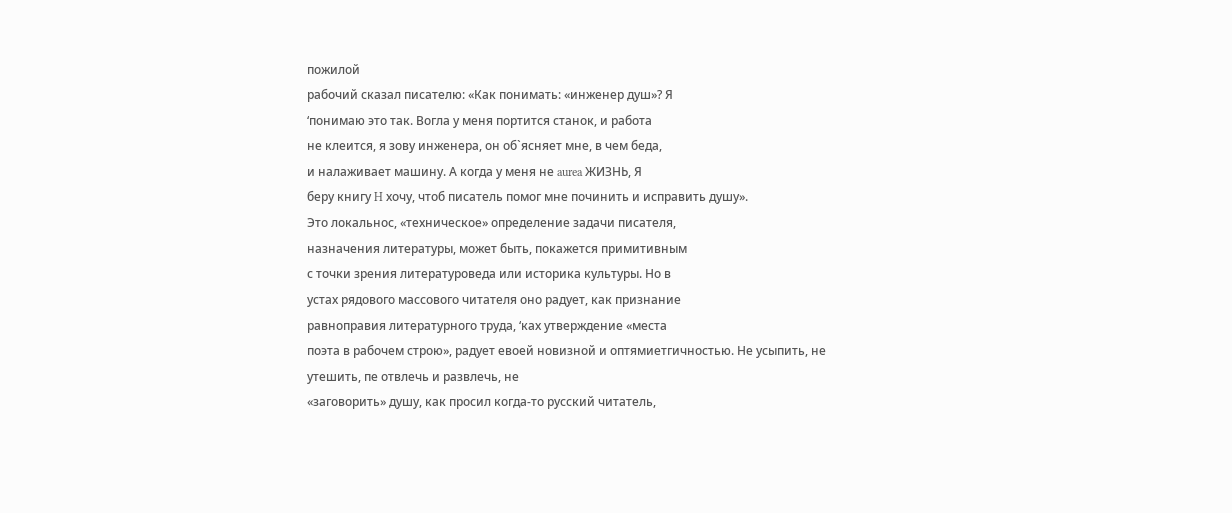пожилой
рабочий сказал писателю: «Как понимать: «инженер душ»? Я
‘понимаю это так. Вогла у меня портится станок, и работа
не клеится, я зову инженера, он об`ясняет мне, в чем беда,
и налаживает машину. А когда у меня не aurea ЖИЗНЬ, Я
беру книгу H хочу, чтоб писатель помог мне починить и исправить душу».
Это локальнос, «техническое» определение задачи писателя,
назначения литературы, может быть, покажется примитивным
с точки зрения литературоведа или историка культуры. Но в
устах рядового массового читателя оно радует, как признание
равноправия литературного труда, ‘ках утверждение «места
поэта в рабочем строю», радует евоей новизной и оптямиетгичностью. Не усыпить, не утешить, пе отвлечь и развлечь, не
«заговорить» душу, как просил когда-то русский читатель,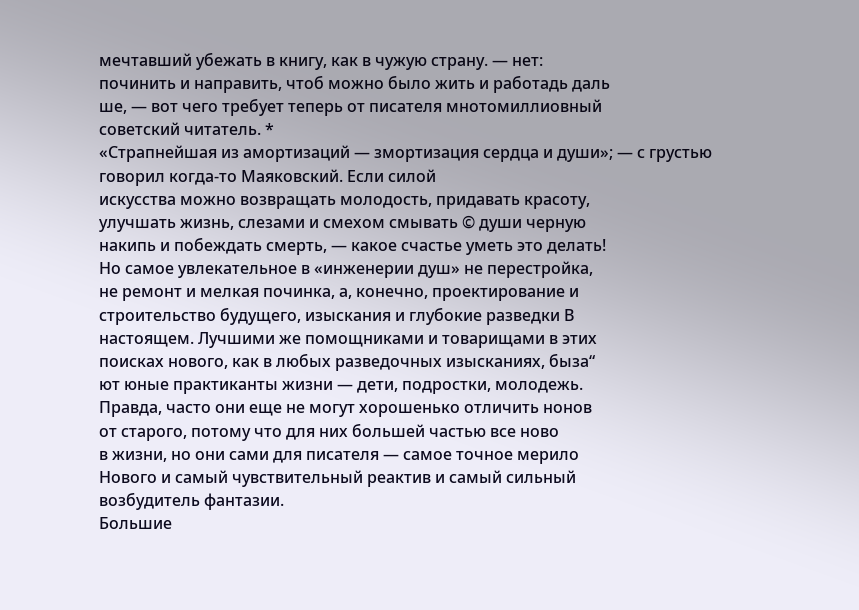мечтавший убежать в книгу, как в чужую страну. — нет:
починить и направить, чтоб можно было жить и работадь даль
ше, — вот чего требует теперь от писателя мнотомиллиовный
советский читатель. *
«Страпнейшая из амортизаций — змортизация сердца и души»; — с грустью говорил когда-то Маяковский. Если силой
искусства можно возвращать молодость, придавать красоту,
улучшать жизнь, слезами и смехом смывать © души черную
накипь и побеждать смерть, — какое счастье уметь это делать!
Но самое увлекательное в «инженерии душ» не перестройка,
не ремонт и мелкая починка, а, конечно, проектирование и
строительство будущего, изыскания и глубокие разведки В
настоящем. Лучшими же помощниками и товарищами в этих
поисках нового, как в любых разведочных изысканиях, быза“
ют юные практиканты жизни — дети, подростки, молодежь.
Правда, часто они еще не могут хорошенько отличить нонов
от старого, потому что для них большей частью все ново
в жизни, но они сами для писателя — самое точное мерило
Нового и самый чувствительный реактив и самый сильный
возбудитель фантазии.
Большие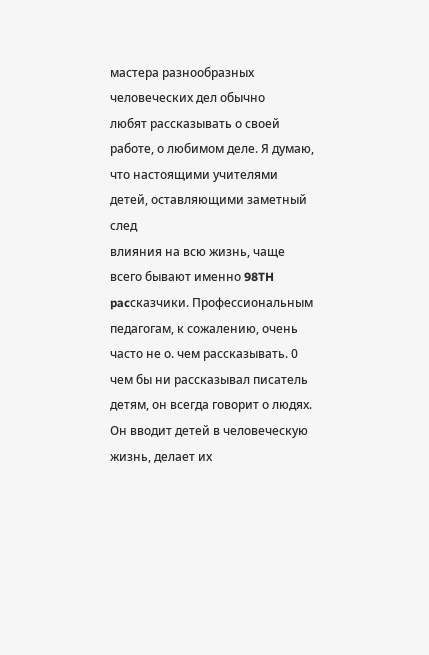мастера разнообразных человеческих дел обычно
любят рассказывать о своей работе, о любимом деле. Я думаю,
что настоящими учителями детей, оставляющими заметный след
влияния на всю жизнь, чаще всего бывают именно 98TH pacсказчики. Профессиональным педагогам, к сожалению, очень
часто не о. чем рассказывать. 0 чем бы ни рассказывал писатель детям, он всегда говорит о людях. Он вводит детей в человеческую жизнь, делает их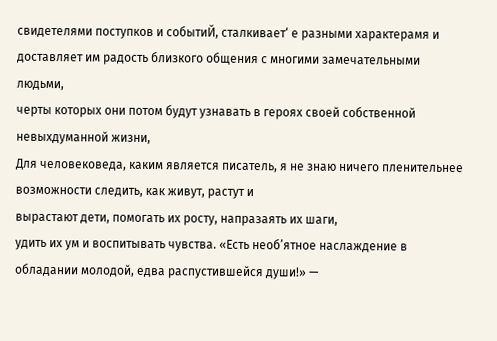свидетелями поступков и событиЙ, сталкивает‘ е разными характерамя и доставляет им paдость близкого общения с многими замечательными людьми,
черты которых они потом будут узнавать в героях своей собственной невыхдуманной жизни,
Для человековеда, каким является писатель, я не знаю ничего пленительнее возможности следить, как живут, растут и
вырастают дети, помогать их росту, напразаять их шаги,
удить их ум и воспитывать чувства. «Есть необ’ятное наслаждение в обладании молодой, едва распустившейся души!» —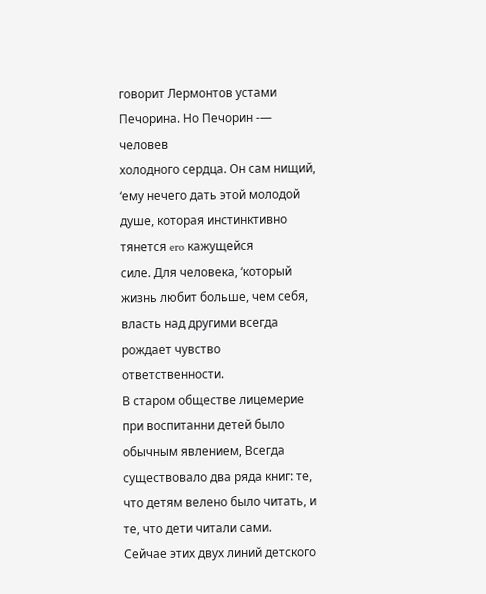говорит Лермонтов устами Печорина. Но Печорин -— человев
холодного сердца. Он сам нищий, ‘ему нечего дать этой молодой душе, которая инстинктивно тянется ero кажущейся
силе. Для человека, ‘который жизнь любит больше, чем себя,
власть над другими всегда рождает чувство ответственности.
В старом обществе лицемерие при воспитанни детей было
обычным явлением, Всегда существовало два ряда книг: те,
что детям велено было читать, и те, что дети читали сами.
Сейчае этих двух линий детского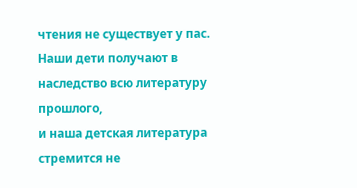чтения не существует у пас.
Наши дети получают в наследство всю литературу прошлого,
и наша детская литература стремится не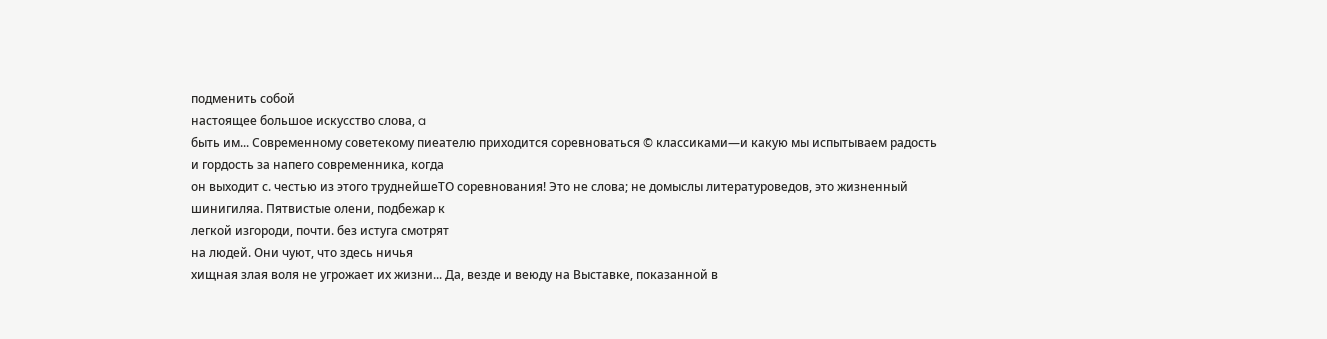подменить собой
настоящее большое искусство слова, a
быть им... Современному советекому пиеателю приходится соревноваться © классиками—и какую мы испытываем радость
и гордость за напего современника, когда
он выходит с. честью из этого труднейшеTO соревнования! Это не слова; не домыслы литературоведов, это жизненный
шинигиляа. Пятвистые олени, подбежар к
легкой изгороди, почти. без истуга смотрят
на людей. Они чуют, что здесь ничья
хищная злая воля не угрожает их жизни... Да, везде и веюду на Выставке, показанной в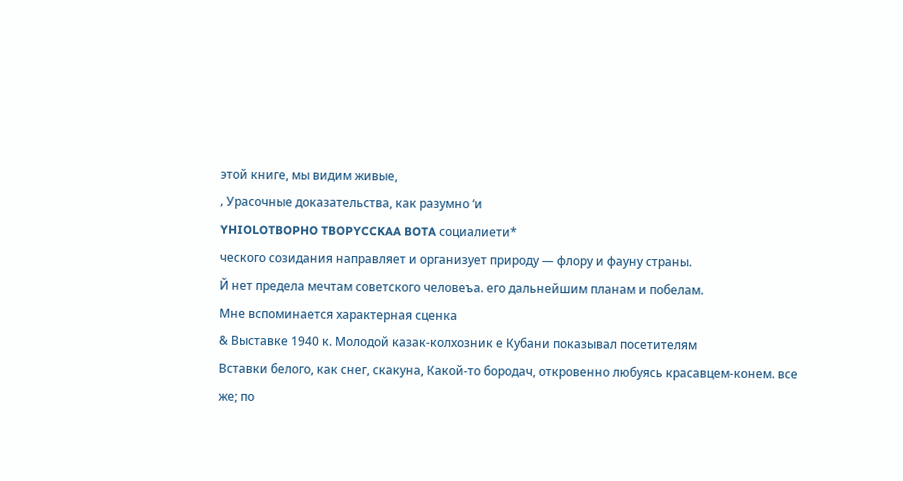этой книге, мы видим живые,
‚ Урасочные доказательства, как разумно ‘и
YHIOLOTBOPHO TBOPYCCKAA BOTA социалиети*
ческого созидания направляет и организует природу — флору и фауну страны.
Й нет предела мечтам советского человеъа. его дальнейшим планам и побелам.
Мне вспоминается характерная сценка
& Выставке 1940 к. Молодой казак-колхозник е Кубани показывал посетителям
Вставки белого, как снег, скакуна, Какой-то бородач, откровенно любуясь красавцем-конем. все же; по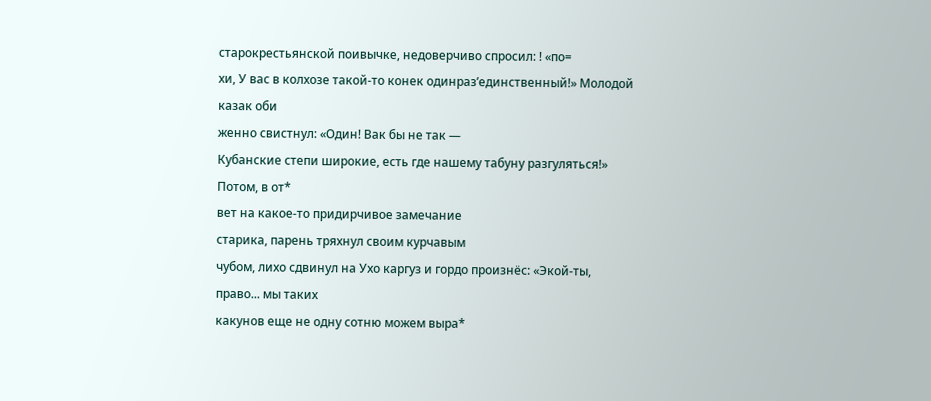старокрестьянской поивычке, недоверчиво спросил: ! «по=
хи, У вас в колхозе такой-то конек одинраз’единственный!» Молодой казак оби
женно свистнул: «Один! Вак бы не так —
Кубанские степи широкие, есть где нашему табуну разгуляться!» Потом, в от*
вет на какое-то придирчивое замечание
старика, парень тряхнул своим курчавым
чубом, лихо сдвинул на Ухо каргуз и гордо произнёс: «Экой-ты, право... мы таких
какунов еще не одну сотню можем выра*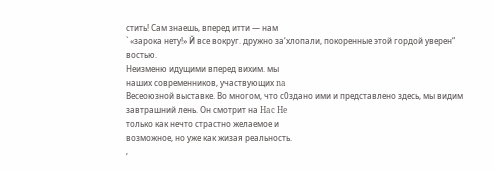стить! Сам знаешь, вперед итти — нам
` «зарока нету!» Й все вокруг. дружно за‘хлопали, покоренные этой гордой уверен“
востью.
Неизменю идущими вперед вихим. мы
наших современников, участвующих na
Весеоюзной выставке. Во многом, что с0здано ими и представлено здесь, мы видим
завтрашний лень. Он смотрит на Hac He
только как нечто страстно желаемое и
возможное, но уже как жизая реальность.
‚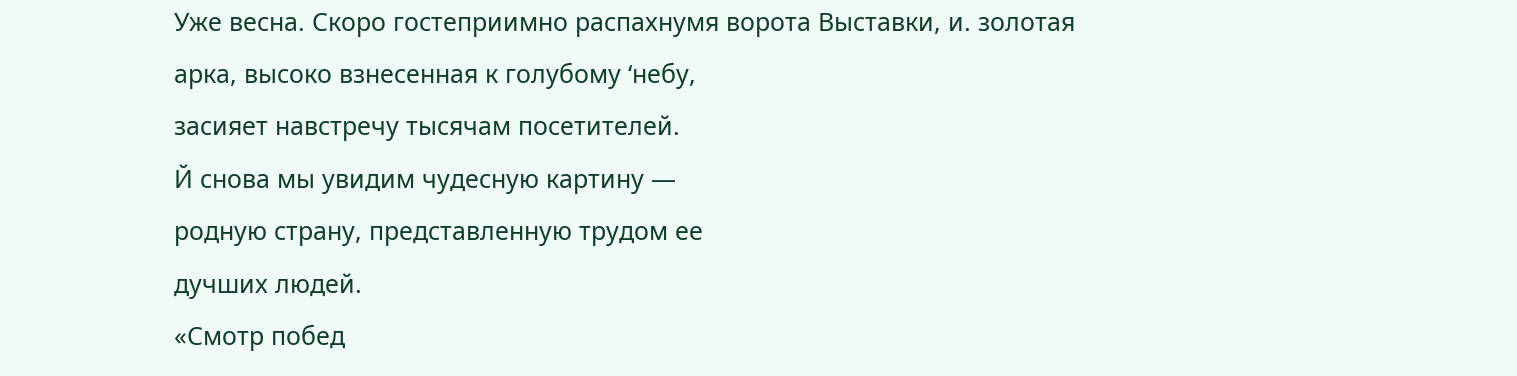Уже весна. Скоро гостеприимно распахнумя ворота Выставки, и. золотая
арка, высоко взнесенная к голубому ‘небу,
засияет навстречу тысячам посетителей.
Й снова мы увидим чудесную картину —
родную страну, представленную трудом ее
дучших людей.
«Смотр побед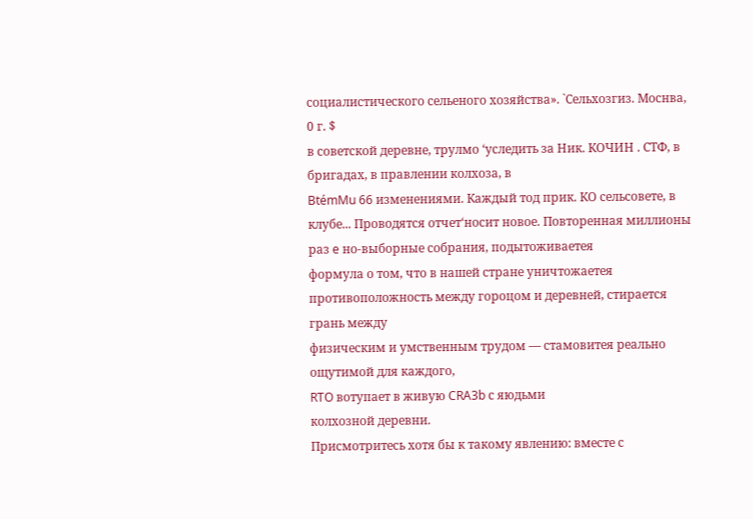социалистического сельеного хозяйства». `Сельхозгиз. Моснва,
0 г. $
в советской деревне, трулмо ‘уследить за Ник. КОЧИН . СТФ, в бригадах, в правлении колхоза, в
BtémMu 66 изменениями. Каждый тод прик. КО сельсовете, в клубе... Проводятся отчет‘носит новое. Повторенная миллионы раз e но-выборные собрания, подытоживаетея
формула о том, что в нашей стране уничтожаетея противоположность между гороцом и деревней, стирается грань между
физическим и умственным трудом — стамовитея реально ощутимой для каждого,
RTO вотупает в живую CRA3b с яюдьми
колхозной деревни.
Присмотритесь хотя бы к такому явлению: вместе с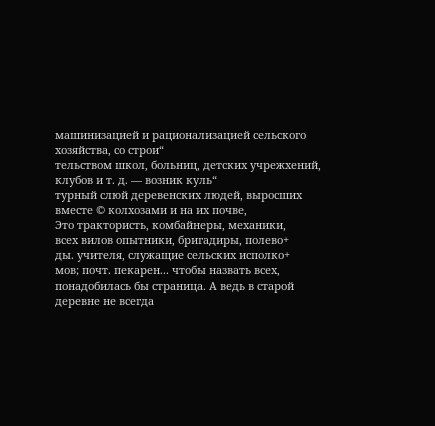машинизацией и рационализацией сельского хозяйства, со строи“
тельством школ, больниц, детских учрежхений, клубов и т. д. — возник куль“
турный слюй деревенских людей, выросших вместе © колхозами и на их почве,
Это трактористь, комбайнеры, механики,
всех вилов опытники, бригадиры, полево+
ды. учителя, служащие сельских исполко+
мов; почт. пекарен... чтобы назвать всех,
понадобилась бы страница. А ведь в старой деревне не всегда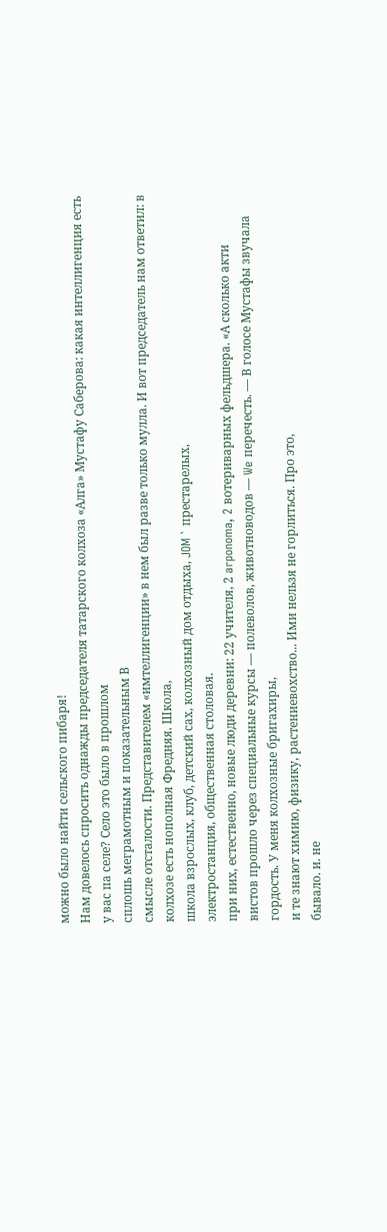можно было найти сельского пибаря!
Нам довелось спросить однажды председателя татарского колхоза «Алга» Мустафу Саберова: какая интеллигенция есть
у вас па селе? Село это было в прошлом
сплошь меграмотным и показательным В
смысле отсталости. Представителем «имтеллигенции» в нем был разве только мулла. И вот председатель нам ответил: в
колхозе есть нополная Фредняя. Школа,
школа взрослых, клуб, детский сах, колхозный дом отдыха, JOM ` престарелых,
электростанция, общественная столовая.
при них, естественно, новые люди деревни: 22 учителя, 2 arponoma, 2 вотериварных фельдшера. «А сколько акти
вистов прошло через специальные курсы — полеволов, животноводов — We перечесть. — В голосе Мустафы звучала
гордость. У меня колхозные бригахиры,
и те знают химию, физику, растениевохство... Ими нельзя не горлиться. Про это,
бывало. и. не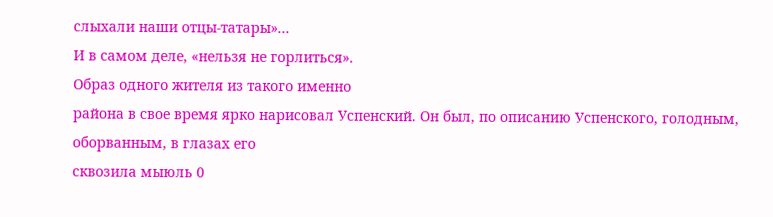слыхали наши отцы-татары»...
И в самом деле, «нельзя не горлиться».
Образ одного жителя из такого именно
района в свое время ярко нарисовал Успенский. Он был, по описанию Успенского, голодным, оборванным, в глазах его
сквозила мыюль 0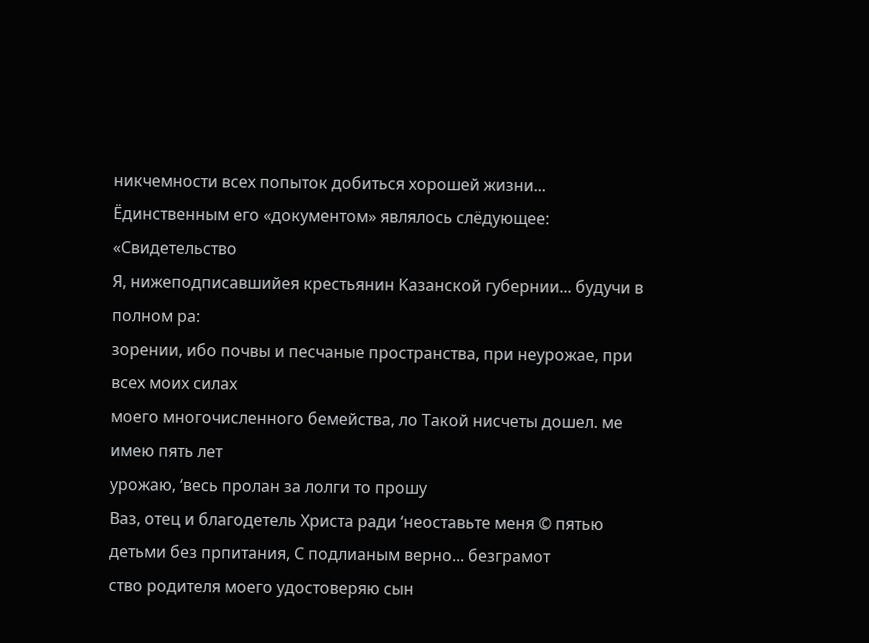никчемности всех попыток добиться хорошей жизни... Ёдинственным его «документом» являлось слёдующее:
«Свидетельство
Я, нижеподписавшийея крестьянин Kaзанской губернии... будучи в полном ра:
зорении, ибо почвы и песчаные пространства, при неурожае, при всех моих силах
моего многочисленного бемейства, ло Taкой нисчеты дошел. ме имею пять лет
урожаю, ‘весь пролан за лолги то прошу
Ваз, отец и благодетель Христа ради ‘неоставьте меня © пятью детьми без прпитания, С подлианым верно... безграмот
ство родителя моего удостоверяю сын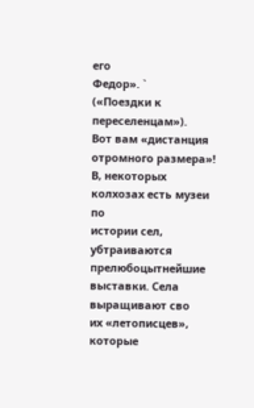его
Федор». `
(«Поездки к переселенцам»).
Вот вам «дистанция отромного размера»!
В, некоторых колхозах есть музеи по
истории сел, убтраиваются прелюбоцытнейшие выставки. Села выращивают сво
их «летописцев», которые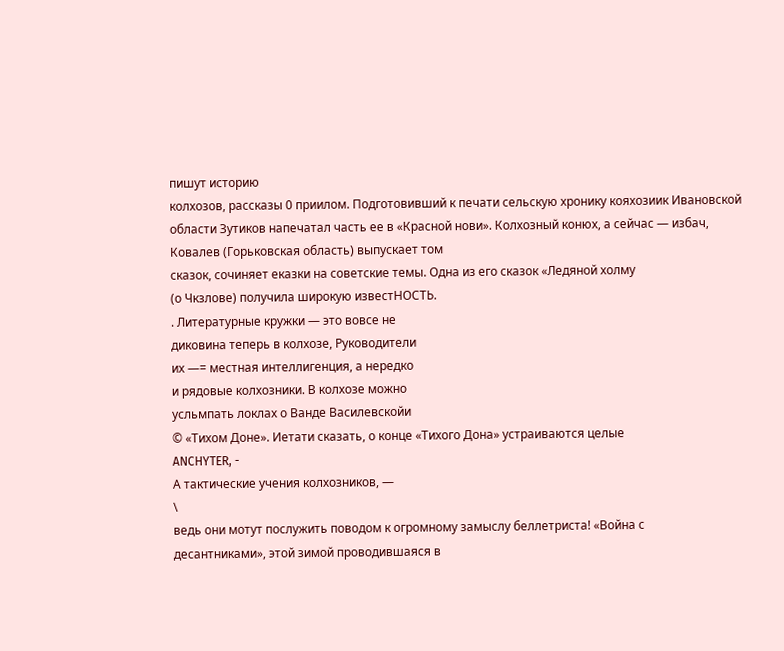пишут историю
колхозов, рассказы 0 приилом. Подготовивший к печати сельскую хронику кояхозиик Ивановской области Зутиков напечатал часть ее в «Красной нови». Колхозный конюх, а сейчас — избач, Ковалев (Горьковская область) выпускает том
сказок, сочиняет еказки на советские темы. Одна из его сказок «Ледяной холму
(о Чкзлове) получила широкую известНОСТЬ.
. Литературные кружки — это вовсе не
диковина теперь в колхозе, Руководители
их —= местная интеллигенция, а нередко
и рядовые колхозники. В колхозе можно
усльмпать локлах о Ванде Василевскойи
© «Тихом Доне». Иетати сказать, о конце «Тихого Дона» устраиваются целые
ANCHYTER, -
А тактические учения колхозников, —
\
ведь они мотут послужить поводом к огромному замыслу беллетриста! «Война с
десантниками», этой зимой проводившаяся в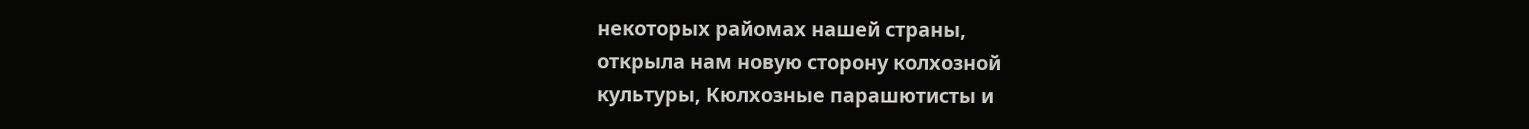некоторых райомах нашей страны,
открыла нам новую сторону колхозной
культуры, Кюлхозные парашютисты и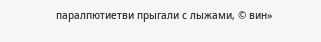паралпютиетви прыгали с лыжами, © вин»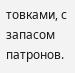товками, с запасом патронов.